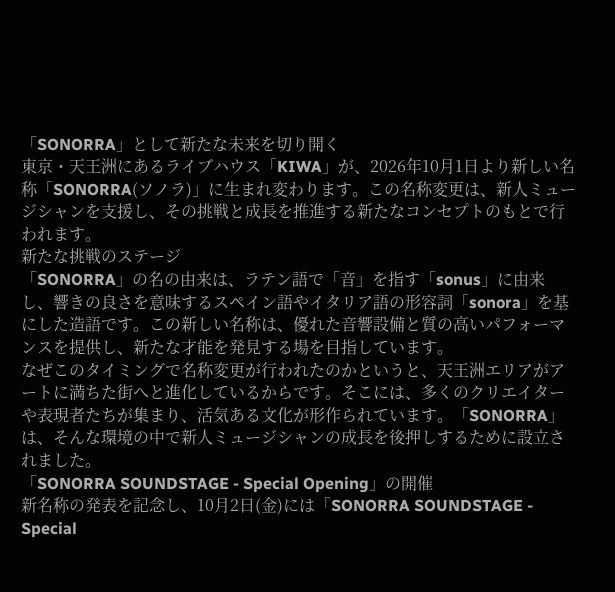「SONORRA」として新たな未来を切り開く
東京・天王洲にあるライブハウス「KIWA」が、2026年10月1日より新しい名称「SONORRA(ソノラ)」に生まれ変わります。この名称変更は、新人ミュージシャンを支援し、その挑戦と成長を推進する新たなコンセプトのもとで行われます。
新たな挑戦のステージ
「SONORRA」の名の由来は、ラテン語で「音」を指す「sonus」に由来し、響きの良さを意味するスペイン語やイタリア語の形容詞「sonora」を基にした造語です。この新しい名称は、優れた音響設備と質の高いパフォーマンスを提供し、新たな才能を発見する場を目指しています。
なぜこのタイミングで名称変更が行われたのかというと、天王洲エリアがアートに満ちた街へと進化しているからです。そこには、多くのクリエイターや表現者たちが集まり、活気ある文化が形作られています。「SONORRA」は、そんな環境の中で新人ミュージシャンの成長を後押しするために設立されました。
「SONORRA SOUNDSTAGE - Special Opening」の開催
新名称の発表を記念し、10月2日(金)には「SONORRA SOUNDSTAGE - Special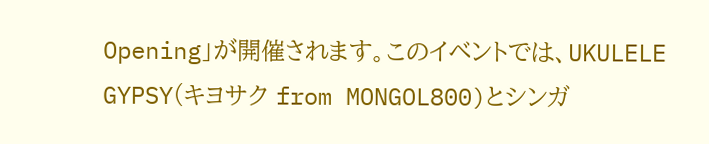Opening」が開催されます。このイベントでは、UKULELE GYPSY(キヨサク from MONGOL800)とシンガ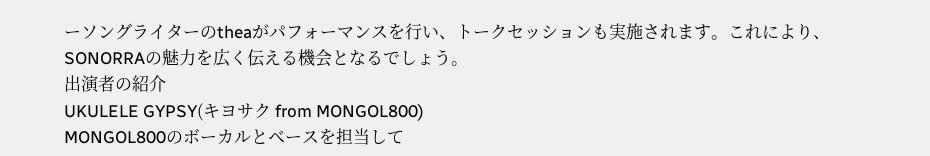ーソングライターのtheaがパフォーマンスを行い、トークセッションも実施されます。これにより、SONORRAの魅力を広く伝える機会となるでしょう。
出演者の紹介
UKULELE GYPSY(キヨサク from MONGOL800)
MONGOL800のボーカルとベースを担当して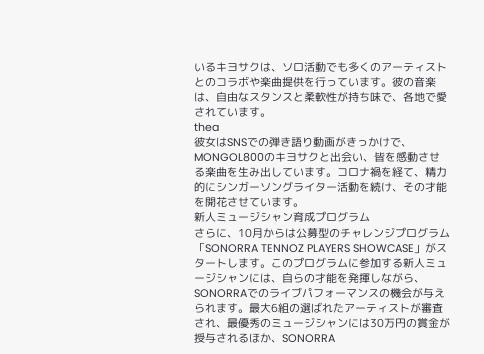いるキヨサクは、ソロ活動でも多くのアーティストとのコラボや楽曲提供を行っています。彼の音楽は、自由なスタンスと柔軟性が持ち味で、各地で愛されています。
thea
彼女はSNSでの弾き語り動画がきっかけで、MONGOL800のキヨサクと出会い、皆を感動させる楽曲を生み出しています。コロナ禍を経て、精力的にシンガーソングライター活動を続け、その才能を開花させています。
新人ミュージシャン育成プログラム
さらに、10月からは公募型のチャレンジプログラム「SONORRA TENNOZ PLAYERS SHOWCASE」がスタートします。このプログラムに参加する新人ミュージシャンには、自らの才能を発揮しながら、SONORRAでのライブパフォーマンスの機会が与えられます。最大6組の選ばれたアーティストが審査され、最優秀のミュージシャンには30万円の賞金が授与されるほか、SONORRA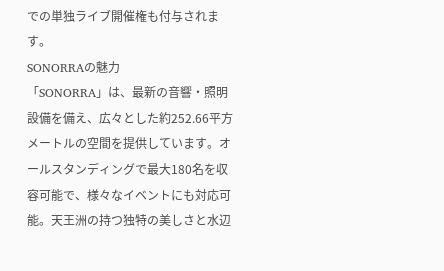での単独ライブ開催権も付与されます。
SONORRAの魅力
「SONORRA」は、最新の音響・照明設備を備え、広々とした約252.66平方メートルの空間を提供しています。オールスタンディングで最大180名を収容可能で、様々なイベントにも対応可能。天王洲の持つ独特の美しさと水辺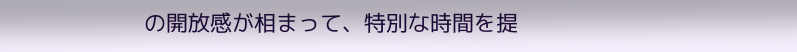の開放感が相まって、特別な時間を提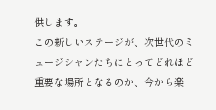供します。
この新しいステージが、次世代のミュージシャンたちにとってどれほど重要な場所となるのか、今から楽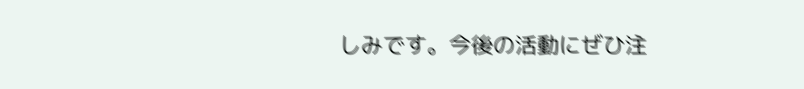しみです。今後の活動にぜひ注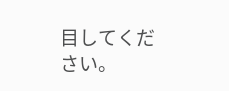目してください。